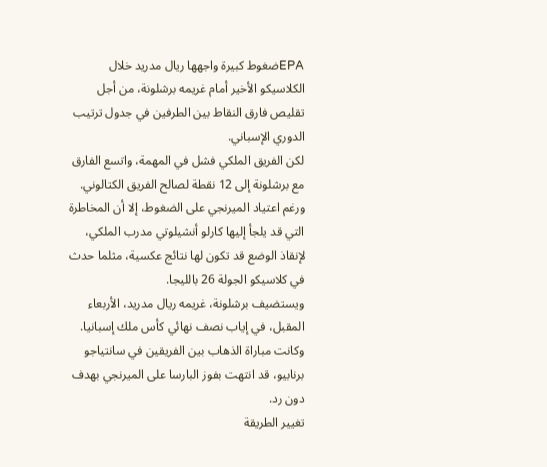EPAضغوط كبيرة واجهها ريال مدريد خلال الكلاسيكو الأخير أمام غريمه برشلونة، من أجل تقليص فارق النقاط بين الطرفين في جدول ترتيب الدوري الإسباني.
لكن الفريق الملكي فشل في المهمة، واتسع الفارق مع برشلونة إلى 12 نقطة لصالح الفريق الكتالوني.
ورغم اعتياد الميرنجي على الضغوط، إلا أن المخاطرة التي قد يلجأ إليها كارلو أنشيلوتي مدرب الملكي، لإنقاذ الوضع قد تكون لها نتائج عكسية، مثلما حدث في كلاسيكو الجولة 26 بالليجا.
ويستضيف برشلونة، غريمه ريال مدريد، الأربعاء المقبل، في إياب نصف نهائي كأس ملك إسبانيا.
وكانت مباراة الذهاب بين الفريقين في سانتياجو برنابيو، قد انتهت بفوز البارسا على الميرنجي بهدف دون رد.
تغيير الطريقة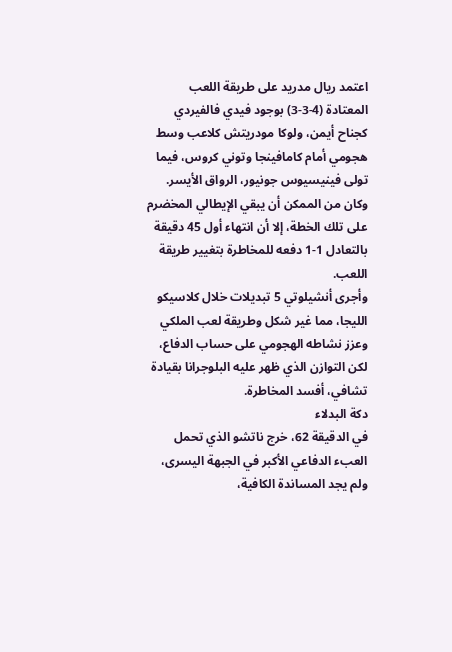اعتمد ريال مدريد على طريقة اللعب المعتادة (4-3-3) بوجود فيدي فالفيردي كجناح أيمن، ولوكا مودريتش كلاعب وسط هجومي أمام كامافينجا وتوني كروس، فيما تولى فينيسيوس جونيور، الرواق الأيسر.
وكان من الممكن أن يبقي الإيطالي المخضرم على تلك الخطة، إلا أن انتهاء أول 45 دقيقة بالتعادل 1-1 دفعه للمخاطرة بتغيير طريقة اللعب.
وأجرى أنشيلوتي 5 تبديلات خلال كلاسيكو الليجا، مما غير شكل وطريقة لعب الملكي وعزز نشاطه الهجومي على حساب الدفاع، لكن التوازن الذي ظهر عليه البلوجرانا بقيادة تشافي، أفسد المخاطرة.
دكة البدلاء
في الدقيقة 62، خرج ناتشو الذي تحمل العبء الدفاعي الأكبر في الجبهة اليسرى، ولم يجد المساندة الكافية،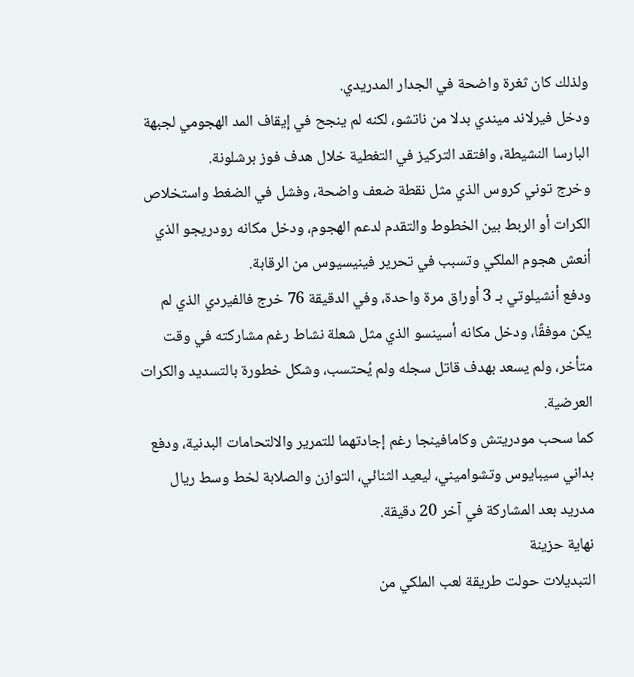ولذلك كان ثغرة واضحة في الجدار المدريدي.
ودخل فيرلاند ميندي بدلا من ناتشو، لكنه لم ينجح في إيقاف المد الهجومي لجبهة البارسا النشيطة، وافتقد التركيز في التغطية خلال هدف فوز برشلونة.
وخرج توني كروس الذي مثل نقطة ضعف واضحة، وفشل في الضغط واستخلاص الكرات أو الربط بين الخطوط والتقدم لدعم الهجوم، ودخل مكانه رودريجو الذي أنعش هجوم الملكي وتسبب في تحرير فينيسيوس من الرقابة.
ودفع أنشيلوتي بـ 3 أوراق مرة واحدة، وفي الدقيقة 76 خرج فالفيردي الذي لم يكن موفقًا، ودخل مكانه أسينسو الذي مثل شعلة نشاط رغم مشاركته في وقت متأخر، ولم يسعد بهدف قاتل سجله ولم يُحتسب، وشكل خطورة بالتسديد والكرات العرضية.
كما سحب مودريتش وكامافينجا رغم إجادتهما للتمرير والالتحامات البدنية، ودفع بداني سيبايوس وتشواميني، ليعيد الثنائي، التوازن والصلابة لخط وسط ريال مدريد بعد المشاركة في آخر 20 دقيقة.
نهاية حزينة
التبديلات حولت طريقة لعب الملكي من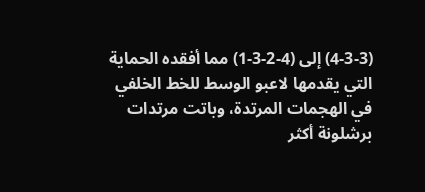(4-3-3) إلى (4-2-3-1) مما أفقده الحماية التي يقدمها لاعبو الوسط للخط الخلفي في الهجمات المرتدة، وباتت مرتدات برشلونة أكثر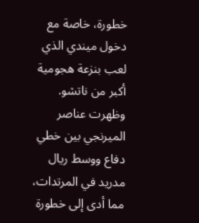خطورة، خاصة مع دخول ميندي الذي لعب بنزعة هجومية أكبر من ناتشو.
وظهرت عناصر الميرنجي بين خطي دفاع ووسط ريال مدريد في المرتدات، مما أدى إلى خطورة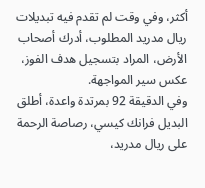أكثر، وفي وقت لم تقدم فيه تبديلات ريال مدريد المطلوب، أدرك أصحاب الأرض، المراد بتسجيل هدف الفوز، عكس سير المواجهة.
وفي الدقيقة 92 بمرتدة واعدة، أطلق البديل فرانك كيسي، رصاصة الرحمة على ريال مدريد،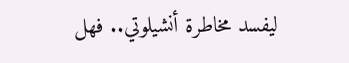ليفسد مخاطرة أنشيلوتي.. فهل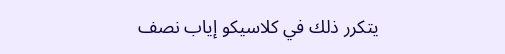يتكرر ذلك في كلاسيكو إياب نصف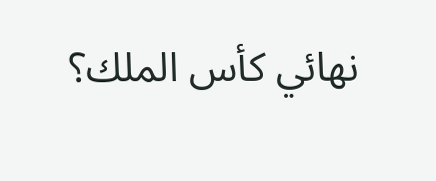نهائي كأس الملك؟